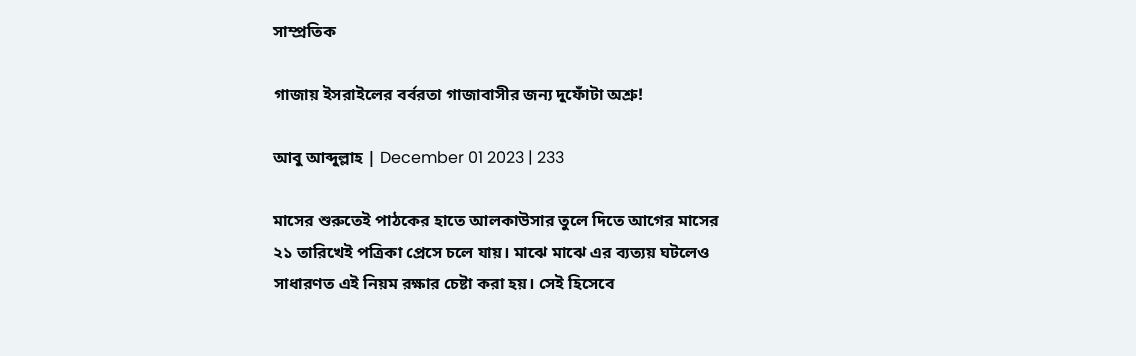সাম্প্রতিক

গাজায় ইসরাইলের বর্বরতা গাজাবাসীর জন্য দুফোঁটা অশ্রু!

আবু আব্দুল্লাহ | December 01 2023 | 233

মাসের শুরুতেই পাঠকের হাতে আলকাউসার তুলে দিতে আগের মাসের ২১ তারিখেই পত্রিকা প্রেসে চলে যায়। মাঝে মাঝে এর ব্যত্যয় ঘটলেও সাধারণত এই নিয়ম রক্ষার চেষ্টা করা হয়। সেই হিসেবে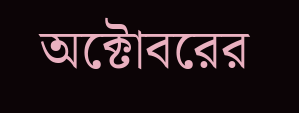অক্টোবরের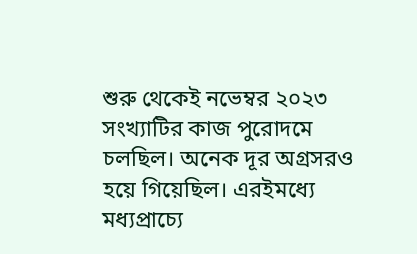শুরু থেকেই নভেম্বর ২০২৩ সংখ্যাটির কাজ পুরোদমে চলছিল। অনেক দূর অগ্রসরও হয়ে গিয়েছিল। এরইমধ্যে মধ্যপ্রাচ্যে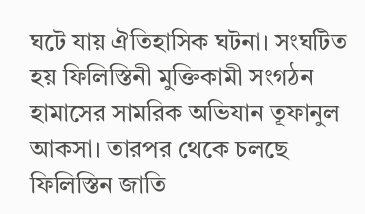ঘটে যায় ঐতিহাসিক ঘটনা। সংঘটিত হয় ফিলিস্তিনী মুক্তিকামী সংগঠন হামাসের সামরিক অভিযান তূফানুল আকসা। তারপর থেকে চলছে ফিলিস্তিন জাতি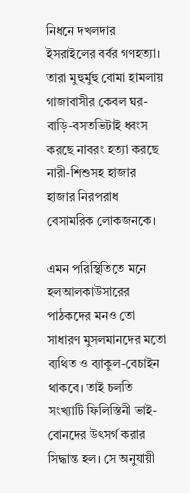নিধনে দখলদার ইসরাইলের বর্বর গণহত্যা। তারা মুহুর্মুহু বোমা হামলায় গাজাবাসীর কেবল ঘর-বাড়ি-বসতভিটাই ধ্বংস করছে নাবরং হত্যা করছে নারী-শিশুসহ হাজার হাজার নিরপরাধ বেসামরিক লোকজনকে।

এমন পরিস্থিতিতে মনে হলআলকাউসারের পাঠকদের মনও তো সাধারণ মুসলমানদের মতো ব্যথিত ও ব্যাকুল-বেচাইন থাকবে। তাই চলতি সংখ্যাটি ফিলিস্তিনী ভাই-বোনদের উৎসর্গ করার সিদ্ধান্ত হল। সে অনুযায়ী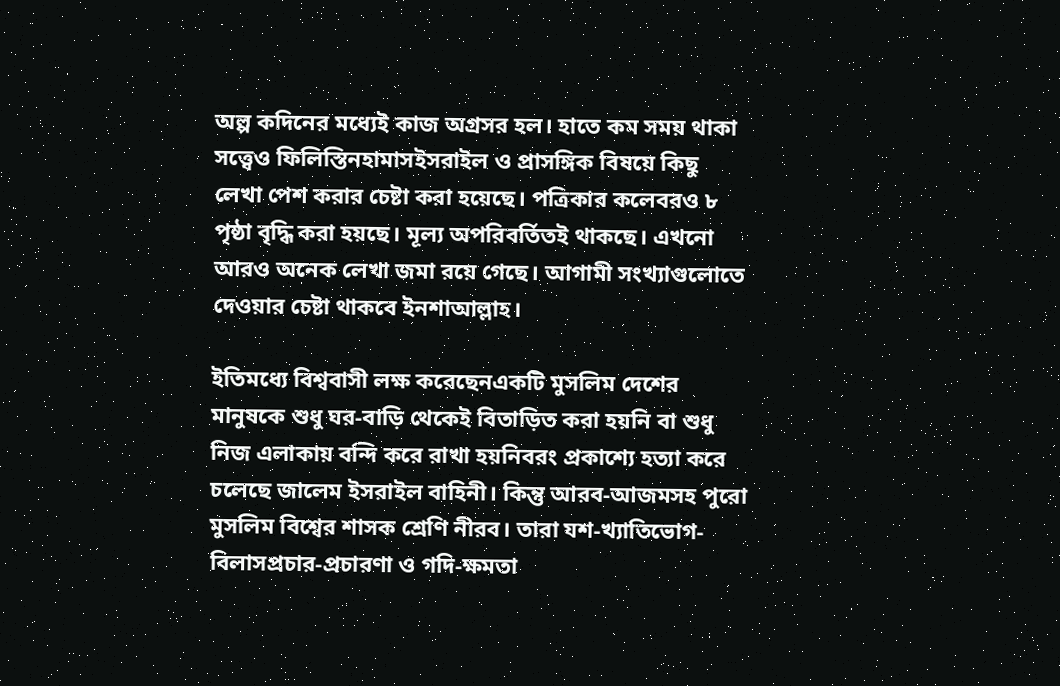অল্প কদিনের মধ্যেই কাজ অগ্রসর হল। হাতে কম সময় থাকা সত্ত্বেও ফিলিস্তিনহামাসইসরাইল ও প্রাসঙ্গিক বিষয়ে কিছু লেখা পেশ করার চেষ্টা করা হয়েছে। পত্রিকার কলেবরও ৮ পৃষ্ঠা বৃদ্ধি করা হয়ছে। মূল্য অপরিবর্তিতই থাকছে। এখনো আরও অনেক লেখা জমা রয়ে গেছে। আগামী সংখ্যাগুলোতে দেওয়ার চেষ্টা থাকবে ইনশাআল্লাহ।

ইতিমধ্যে বিশ্ববাসী লক্ষ করেছেনএকটি মুসলিম দেশের মানুষকে শুধু ঘর-বাড়ি থেকেই বিতাড়িত করা হয়নি বা শুধু নিজ এলাকায় বন্দি করে রাখা হয়নিবরং প্রকাশ্যে হত্যা করে চলেছে জালেম ইসরাইল বাহিনী। কিন্তু আরব-আজমসহ পুরো মুসলিম বিশ্বের শাসক শ্রেণি নীরব। তারা যশ-খ্যাতিভোগ-বিলাসপ্রচার-প্রচারণা ও গদি-ক্ষমতা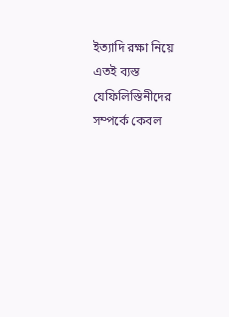ইত্যাদি রক্ষা নিয়ে এতই ব্যস্ত যেফিলিস্তিনীদের সম্পর্কে কেবল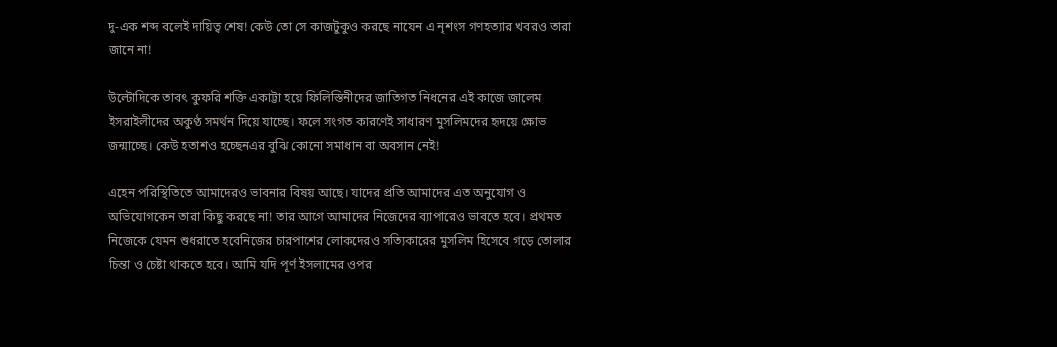দু-এক শব্দ বলেই দায়িত্ব শেষ! কেউ তো সে কাজটুকুও করছে নাযেন এ নৃশংস গণহত্যার খবরও তারা জানে না!

উল্টোদিকে তাবৎ কুফরি শক্তি একাট্টা হয়ে ফিলিস্তিনীদের জাতিগত নিধনের এই কাজে জালেম ইসরাইলীদের অকুণ্ঠ সমর্থন দিয়ে যাচ্ছে। ফলে সংগত কারণেই সাধারণ মুসলিমদের হৃদয়ে ক্ষোভ জন্মাচ্ছে। কেউ হতাশও হচ্ছেনএর বুঝি কোনো সমাধান বা অবসান নেই!

এহেন পরিস্থিতিতে আমাদেরও ভাবনার বিষয় আছে। যাদের প্রতি আমাদের এত অনুযোগ ও অভিযোগকেন তারা কিছু করছে না! তার আগে আমাদের নিজেদের ব্যাপারেও ভাবতে হবে। প্রথমত নিজেকে যেমন শুধরাতে হবেনিজের চারপাশের লোকদেরও সত্যিকারের মুসলিম হিসেবে গড়ে তোলার চিন্তা ও চেষ্টা থাকতে হবে। আমি যদি পূর্ণ ইসলামের ওপর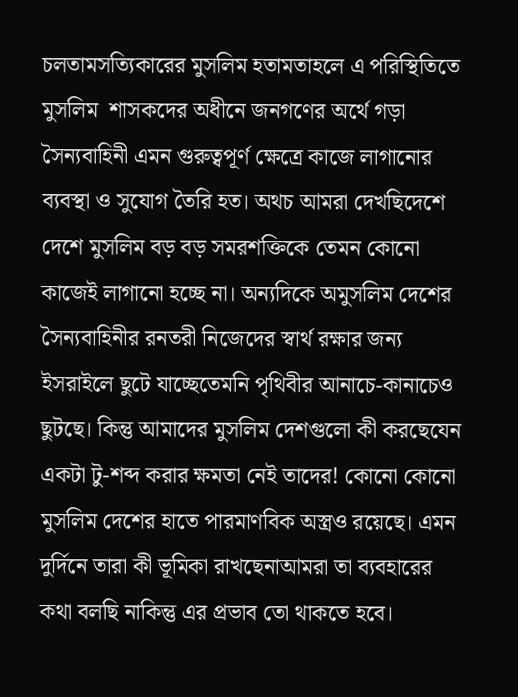চলতামসত্যিকারের মুসলিম হতামতাহলে এ পরিস্থিতিতে মুসলিম  শাসকদের অধীনে জনগণের অর্থে গড়া সৈন্যবাহিনী এমন গুরুত্বপূর্ণ ক্ষেত্রে কাজে লাগানোর ব্যবস্থা ও সুযোগ তৈরি হত। অথচ আমরা দেখছিদেশে দেশে মুসলিম বড় বড় সমরশক্তিকে তেমন কোনো কাজেই লাগানো হচ্ছে না। অন্যদিকে অমুসলিম দেশের সৈন্যবাহিনীর রনতরী নিজেদের স্বার্থ রক্ষার জন্য ইসরাইলে ছুটে যাচ্ছেতেমনি পৃথিবীর আনাচে-কানাচেও ছুটছে। কিন্তু আমাদের মুসলিম দেশগুলো কী করছেযেন একটা টু-শব্দ করার ক্ষমতা নেই তাদের! কোনো কোনো মুসলিম দেশের হাতে পারমাণবিক অস্ত্রও রয়েছে। এমন দুর্দিনে তারা কী ভূমিকা রাখছেনাআমরা তা ব্যবহারের কথা বলছি নাকিন্তু এর প্রভাব তো থাকতে হবে।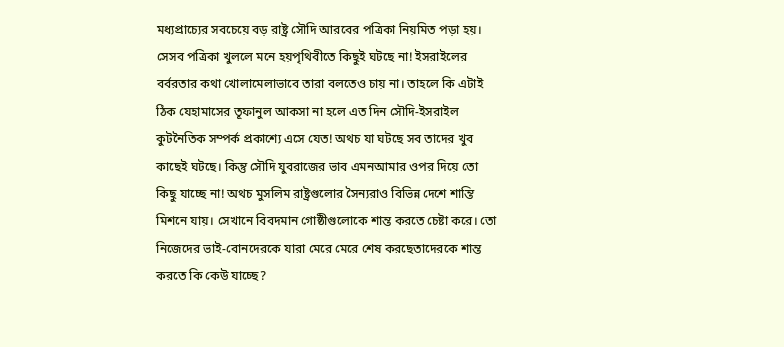মধ্যপ্রাচ্যের সবচেয়ে বড় রাষ্ট্র সৌদি আরবের পত্রিকা নিয়মিত পড়া হয়। সেসব পত্রিকা খুললে মনে হয়পৃথিবীতে কিছুই ঘটছে না! ইসরাইলের বর্বরতার কথা খোলামেলাভাবে তারা বলতেও চায় না। তাহলে কি এটাই ঠিক যেহামাসের তূফানুল আকসা না হলে এত দিন সৌদি-ইসরাইল কুটনৈতিক সম্পর্ক প্রকাশ্যে এসে যেত! অথচ যা ঘটছে সব তাদের খুব কাছেই ঘটছে। কিন্তু সৌদি যুবরাজের ভাব এমনআমার ওপর দিয়ে তো কিছু যাচ্ছে না! অথচ মুসলিম রাষ্ট্রগুলোর সৈন্যরাও বিভিন্ন দেশে শান্তি মিশনে যায়। সেখানে বিবদমান গোষ্ঠীগুলোকে শান্ত করতে চেষ্টা করে। তো নিজেদের ভাই-বোনদেরকে যারা মেরে মেরে শেষ করছেতাদেরকে শান্ত করতে কি কেউ যাচ্ছে?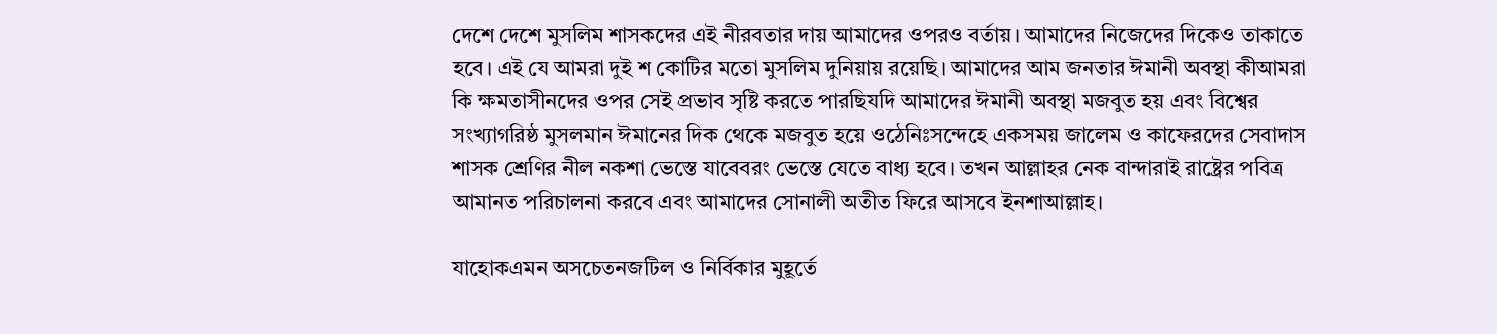দেশে দেশে মুসলিম শাসকদের এই নীরবতার দায় আমাদের ওপরও বর্তায়। আমাদের নিজেদের দিকেও তাকাতে হবে। এই যে আমরা দুই শ কোটির মতো মুসলিম দুনিয়ায় রয়েছি। আমাদের আম জনতার ঈমানী অবস্থা কীআমরা কি ক্ষমতাসীনদের ওপর সেই প্রভাব সৃষ্টি করতে পারছিযদি আমাদের ঈমানী অবস্থা মজবুত হয় এবং বিশ্বের সংখ্যাগরিষ্ঠ মুসলমান ঈমানের দিক থেকে মজবুত হয়ে ওঠেনিঃসন্দেহে একসময় জালেম ও কাফেরদের সেবাদাস শাসক শ্রেণির নীল নকশা ভেস্তে যাবেবরং ভেস্তে যেতে বাধ্য হবে। তখন আল্লাহর নেক বান্দারাই রাষ্ট্রের পবিত্র আমানত পরিচালনা করবে এবং আমাদের সোনালী অতীত ফিরে আসবে ইনশাআল্লাহ।

যাহোকএমন অসচেতনজটিল ও নির্বিকার মুহূর্তে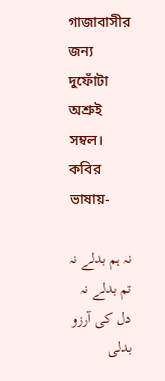গাজাবাসীর জন্য দুফোঁটা অশ্রুই সম্বল। কবির ভাষায়-

نہ ہم بدلے نہ تم بدلے نہ دل کى آرزو بدلى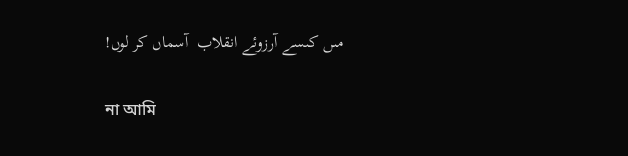مىں کىسے آرزوئے انقلاب  آسماں کر لوں!

না আমি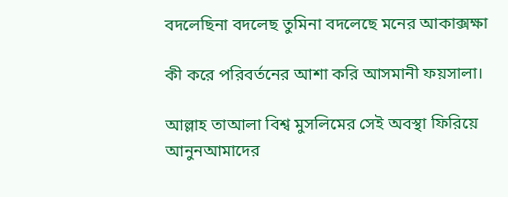বদলেছিনা বদলেছ তুমিনা বদলেছে মনের আকাক্সক্ষা

কী করে পরিবর্তনের আশা করি আসমানী ফয়সালা।

আল্লাহ তাআলা বিশ্ব মুসলিমের সেই অবস্থা ফিরিয়ে আনুনআমাদের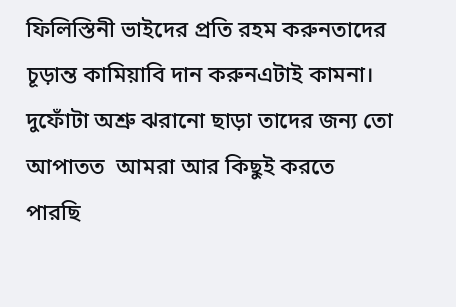ফিলিস্তিনী ভাইদের প্রতি রহম করুনতাদের চূড়ান্ত কামিয়াবি দান করুনএটাই কামনা। দুফোঁটা অশ্রু ঝরানো ছাড়া তাদের জন্য তো আপাতত  আমরা আর কিছুই করতে পারছি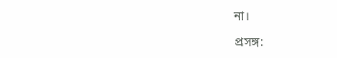না।

প্রসঙ্গ: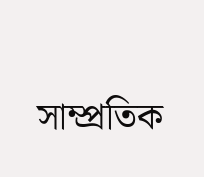সাম্প্রতিক